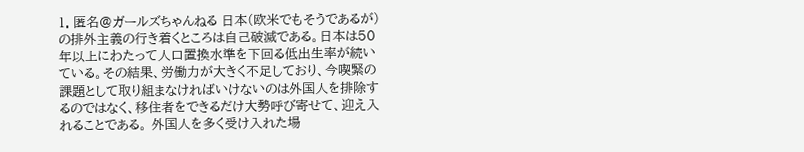1. 匿名@ガールズちゃんねる 日本(欧米でもそうであるが)の排外主義の行き着くところは自己破滅である。日本は50年以上にわたって人口置換水準を下回る低出生率が続いている。その結果、労働力が大きく不足しており、今喫緊の課題として取り組まなければいけないのは外国人を排除するのではなく、移住者をできるだけ大勢呼び寄せて、迎え入れることである。 外国人を多く受け入れた場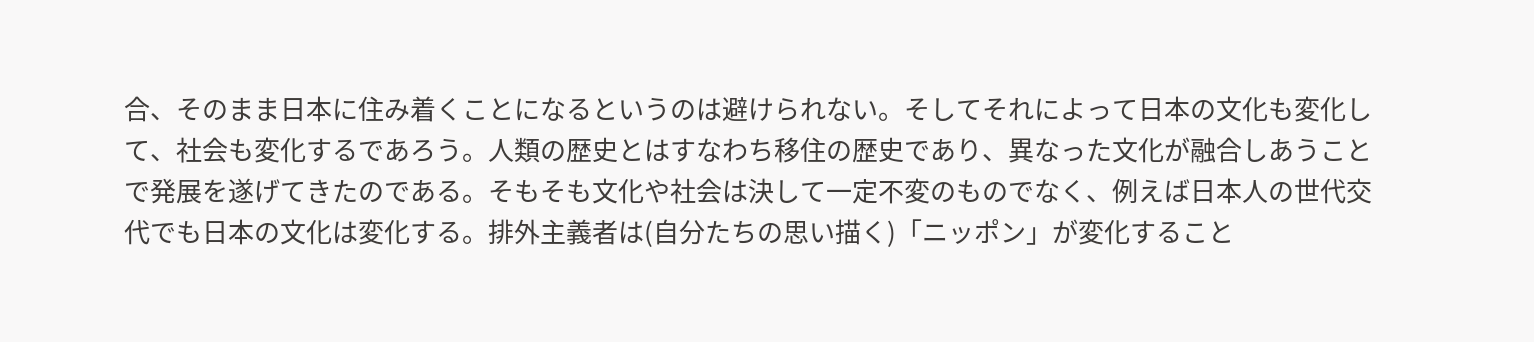合、そのまま日本に住み着くことになるというのは避けられない。そしてそれによって日本の文化も変化して、社会も変化するであろう。人類の歴史とはすなわち移住の歴史であり、異なった文化が融合しあうことで発展を遂げてきたのである。そもそも文化や社会は決して一定不変のものでなく、例えば日本人の世代交代でも日本の文化は変化する。排外主義者は(自分たちの思い描く)「ニッポン」が変化すること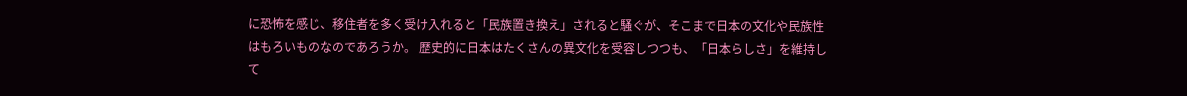に恐怖を感じ、移住者を多く受け入れると「民族置き換え」されると騒ぐが、そこまで日本の文化や民族性はもろいものなのであろうか。 歴史的に日本はたくさんの異文化を受容しつつも、「日本らしさ」を維持して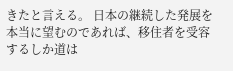きたと言える。 日本の継続した発展を本当に望むのであれば、移住者を受容するしか道は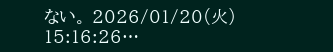ない。 2026/01/20(火) 15:16:26…